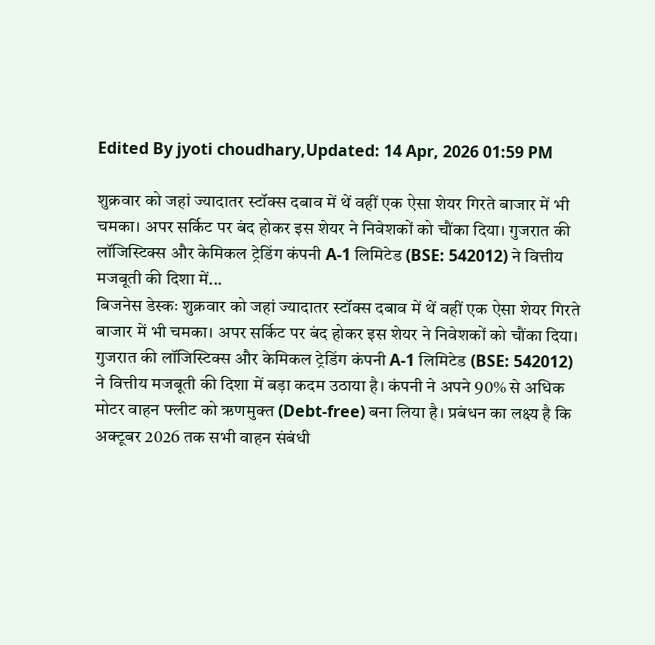Edited By jyoti choudhary,Updated: 14 Apr, 2026 01:59 PM

शुक्रवार को जहां ज्यादातर स्टॉक्स दबाव में थें वहीं एक ऐसा शेयर गिरते बाजार में भी चमका। अपर सर्किट पर बंद होकर इस शेयर ने निवेशकों को चौंका दिया। गुजरात की लॉजिस्टिक्स और केमिकल ट्रेडिंग कंपनी A-1 लिमिटेड (BSE: 542012) ने वित्तीय मजबूती की दिशा में...
बिजनेस डेस्कः शुक्रवार को जहां ज्यादातर स्टॉक्स दबाव में थें वहीं एक ऐसा शेयर गिरते बाजार में भी चमका। अपर सर्किट पर बंद होकर इस शेयर ने निवेशकों को चौंका दिया। गुजरात की लॉजिस्टिक्स और केमिकल ट्रेडिंग कंपनी A-1 लिमिटेड (BSE: 542012) ने वित्तीय मजबूती की दिशा में बड़ा कदम उठाया है। कंपनी ने अपने 90% से अधिक मोटर वाहन फ्लीट को ऋणमुक्त (Debt-free) बना लिया है। प्रबंधन का लक्ष्य है कि अक्टूबर 2026 तक सभी वाहन संबंधी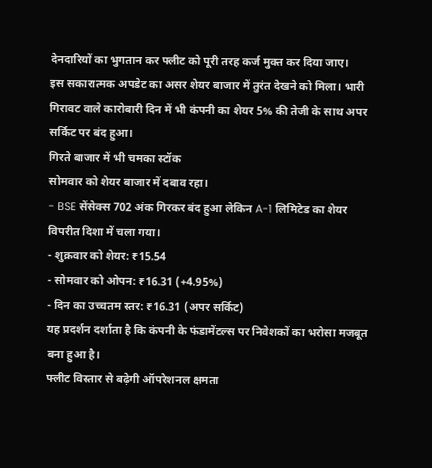देनदारियों का भुगतान कर फ्लीट को पूरी तरह कर्ज मुक्त कर दिया जाए।
इस सकारात्मक अपडेट का असर शेयर बाजार में तुरंत देखने को मिला। भारी गिरावट वाले कारोबारी दिन में भी कंपनी का शेयर 5% की तेजी के साथ अपर सर्किट पर बंद हुआ।
गिरते बाजार में भी चमका स्टॉक
सोमवार को शेयर बाजार में दबाव रहा।
- BSE सेंसेक्स 702 अंक गिरकर बंद हुआ लेकिन A-1 लिमिटेड का शेयर विपरीत दिशा में चला गया।
- शुक्रवार को शेयर: ₹15.54
- सोमवार को ओपन: ₹16.31 (+4.95%)
- दिन का उच्चतम स्तर: ₹16.31 (अपर सर्किट)
यह प्रदर्शन दर्शाता है कि कंपनी के फंडामेंटल्स पर निवेशकों का भरोसा मजबूत बना हुआ है।
फ्लीट विस्तार से बढ़ेगी ऑपरेशनल क्षमता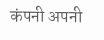कंपनी अपनी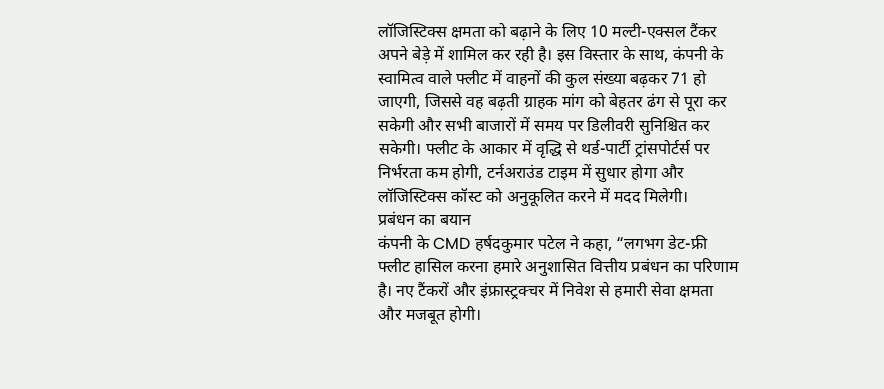लॉजिस्टिक्स क्षमता को बढ़ाने के लिए 10 मल्टी-एक्सल टैंकर अपने बेड़े में शामिल कर रही है। इस विस्तार के साथ, कंपनी के स्वामित्व वाले फ्लीट में वाहनों की कुल संख्या बढ़कर 71 हो जाएगी, जिससे वह बढ़ती ग्राहक मांग को बेहतर ढंग से पूरा कर सकेगी और सभी बाजारों में समय पर डिलीवरी सुनिश्चित कर सकेगी। फ्लीट के आकार में वृद्धि से थर्ड-पार्टी ट्रांसपोर्टर्स पर निर्भरता कम होगी, टर्नअराउंड टाइम में सुधार होगा और लॉजिस्टिक्स कॉस्ट को अनुकूलित करने में मदद मिलेगी।
प्रबंधन का बयान
कंपनी के CMD हर्षदकुमार पटेल ने कहा, “लगभग डेट-फ्री फ्लीट हासिल करना हमारे अनुशासित वित्तीय प्रबंधन का परिणाम है। नए टैंकरों और इंफ्रास्ट्रक्चर में निवेश से हमारी सेवा क्षमता और मजबूत होगी।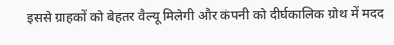इससे ग्राहकों को बेहतर वैल्यू मिलेगी और कंपनी को दीर्घकालिक ग्रोथ में मदद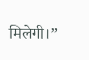मिलेगी।”